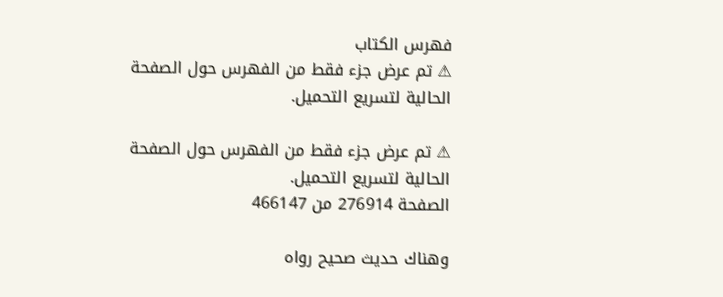فهرس الكتاب
⚠ تم عرض جزء فقط من الفهرس حول الصفحة الحالية لتسريع التحميل.

⚠ تم عرض جزء فقط من الفهرس حول الصفحة الحالية لتسريع التحميل.
الصفحة 276914 من 466147

وهناك حديث صحيح رواه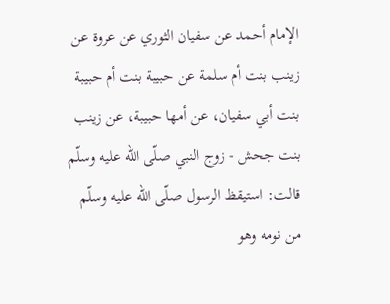الإمام أحمد عن سفيان الثوري عن عروة عن زينب بنت أم سلمة عن حبيبة بنت أم حبيبة بنت أبي سفيان، عن أمها حبيبة، عن زينب بنت جحش - زوج النبي صلّى الله عليه وسلّم قالت: استيقظ الرسول صلّى الله عليه وسلّم من نومه وهو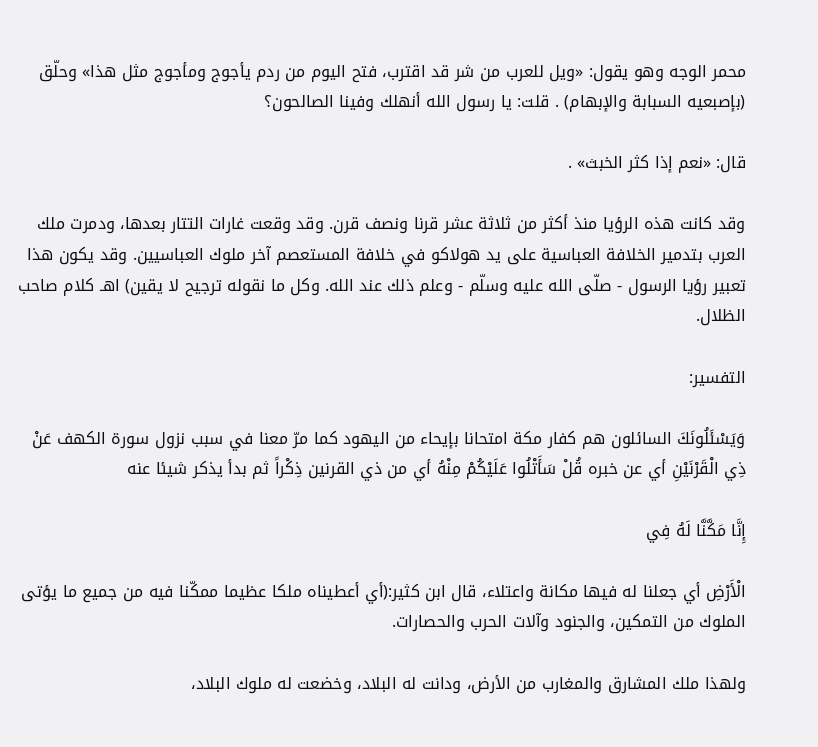محمر الوجه وهو يقول: «ويل للعرب من شر قد اقترب، فتح اليوم من ردم يأجوج ومأجوج مثل هذا» وحلّق (بإصبعيه السبابة والإبهام) . قلت: يا رسول الله أنهلك وفينا الصالحون؟

قال: «نعم إذا كثر الخبث» .

وقد كانت هذه الرؤيا منذ أكثر من ثلاثة عشر قرنا ونصف قرن. وقد وقعت غارات التتار بعدها، ودمرت ملك العرب بتدمير الخلافة العباسية على يد هولاكو في خلافة المستعصم آخر ملوك العباسيين. وقد يكون هذا تعبير رؤيا الرسول - صلّى الله عليه وسلّم - وعلم ذلك عند الله. وكل ما نقوله ترجيح لا يقين) اهـ كلام صاحب الظلال.

التفسير:

وَيَسْئَلُونَكَ السائلون هم كفار مكة امتحانا بإيحاء من اليهود كما مرّ معنا في سبب نزول سورة الكهف عَنْ ذِي الْقَرْنَيْنِ أي عن خبره قُلْ سَأَتْلُوا عَلَيْكُمْ مِنْهُ أي من ذي القرنين ذِكْراً ثم بدأ يذكر شيئا عنه

إِنَّا مَكَّنَّا لَهُ فِي

الْأَرْضِ أي جعلنا له فيها مكانة واعتلاء، قال ابن كثير:(أي أعطيناه ملكا عظيما ممكّنا فيه من جميع ما يؤتى الملوك من التمكين، والجنود وآلات الحرب والحصارات.

ولهذا ملك المشارق والمغارب من الأرض، ودانت له البلاد، وخضعت له ملوك البلاد،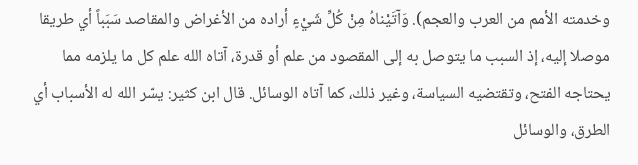وخدمته الأمم من العرب والعجم). وَآتَيْناهُ مِنْ كُلِّ شَيْءٍ أراده من الأغراض والمقاصد سَبَباً أي طريقا موصلا إليه، إذ السبب ما يتوصل به إلى المقصود من علم أو قدرة، آتاه الله علم كل ما يلزمه مما يحتاجه الفتح، وتقتضيه السياسة، وغير ذلك، كما آتاه الوسائل. قال ابن كثير: يسّر الله له الأسباب أي الطرق، والوسائل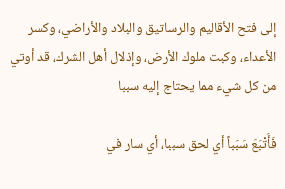إلى فتح الأقاليم والرساتيق والبلاد والأراضي، وكسر الأعداء، وكبت ملوك الأرض، وإذلال أهل الشرك، قد أوتي من كل شيء مما يحتاج إليه سببا

فَأَتْبَعَ سَبَباً أي لحق سببا، أي سار في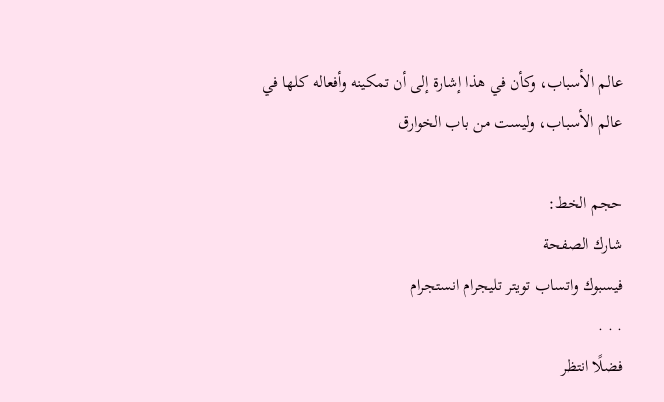عالم الأسباب، وكأن في هذا إشارة إلى أن تمكينه وأفعاله كلها في عالم الأسباب، وليست من باب الخوارق

حجم الخط:
شارك الصفحة
فيسبوك واتساب تويتر تليجرام انستجرام
. . .
فضلًا انتظر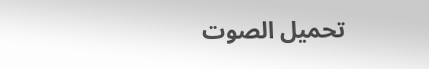تحميل الصوت